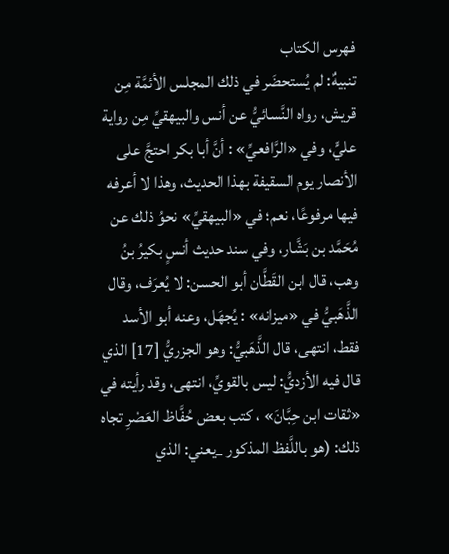فهرس الكتاب
تنبيهٌ: لم يُستحضَر في ذلك المجلس الأئمَّة مِن قريش، رواه النَّسائيُّ عن أنس والبيهقيِّ مِن رواية عليٍّ، وفي «الرَّافعيِّ» : أنَّ أبا بكر احتجَّ على الأنصار يوم السقيفة بهذا الحديث، وهذا لا أعرفه فيها مرفوعًا، نعم؛ في «البيهقيِّ» نحوُ ذلك عن مُحَمَّد بن بَشَّار، وفي سند حديث أنسٍ بكيرُ بنُ وهب، قال ابن القَطَّان أبو الحسن: لا يُعرَف، وقال الذَّهَبيُّ في «ميزانه» : يُجهَل، وعنه أبو الأسد فقط، انتهى، قال الذَّهَبيُّ: وهو الجزريُّ [17] الذي قال فيه الأزديُّ: ليس بالقويِّ، انتهى، وقد رأيته في «ثقات ابن حِبَّانَ» ، كتب بعض حُفَّاظ العَصْرِ تجاه ذلك: (هو باللَّفظ المذكور _يعني: الذي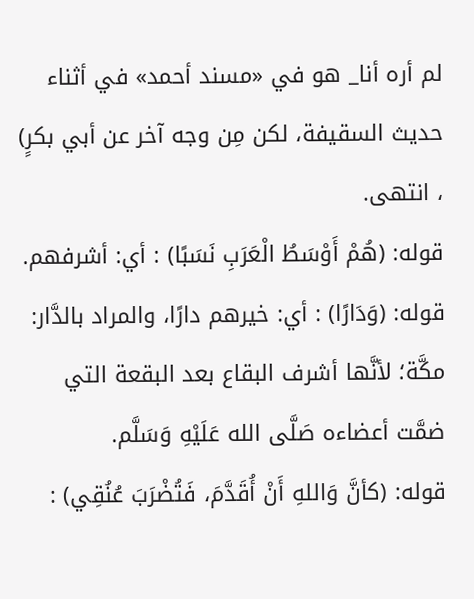لم أره أنا_ هو في «مسند أحمد» في أثناء حديث السقيفة، لكن مِن وجه آخر عن أبي بكرٍ) ، انتهى.
قوله: (هُمْ أَوْسَطُ الْعَرَبِ نَسَبًا) : أي: أشرفهم.
قوله: (وَدَارًا) : أي: خيرهم دارًا، والمراد بالدَّار: مكَّة؛ لأنَّها أشرف البقاع بعد البقعة التي ضمَّت أعضاءه صَلَّى الله عَلَيْهِ وَسَلَّم.
قوله: (كأنَّ وَاللهِ أَنْ أُقَدَّمَ، فَتُضْرَبَ عُنُقِي) :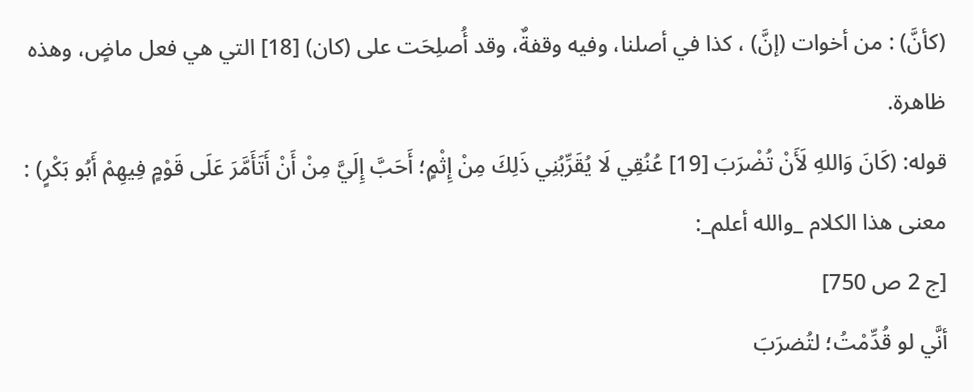(كأنَّ) : من أخوات (إنَّ) ، كذا في أصلنا، وفيه وقفةٌ، وقد أُصلِحَت على (كان) [18] التي هي فعل ماضٍ، وهذه ظاهرة.
قوله: (كَانَ وَاللهِ لَأَنْ تُضْرَبَ [19] عُنُقِي لَا يُقَرِّبُنِي ذَلِكَ مِنْ إِثْمٍ؛ أَحَبَّ إِلَيَّ مِنْ أَنْ أَتَأَمَّرَ عَلَى قَوْمٍ فِيهِمْ أَبُو بَكْرٍ) : معنى هذا الكلام _والله أعلم_:
[ج 2 ص 750]
أنَّي لو قُدِّمْتُ؛ لتُضرَبَ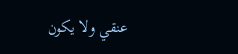عنقي ولا يكون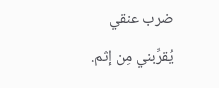ضرب عنقي يُقرِّبني مِن إثم.